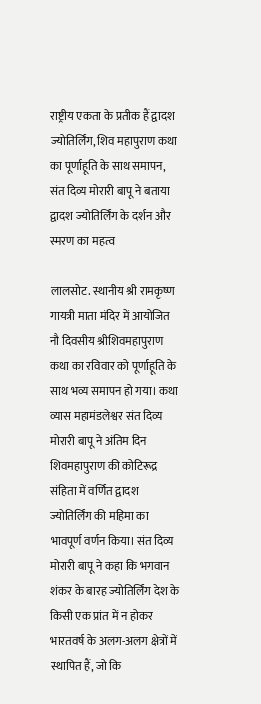राष्ट्रीय एकता के प्रतीक हैं द्वादश ज्योतिर्लिंग, शिव महापुराण कथा का पूर्णाहूति के साथ समापन, संत दिव्य मोरारी बापू ने बताया द्वादश ज्योतिर्लिंग के दर्शन और स्मरण का महत्व

लालसोट. स्थानीय श्री रामकृष्ण गायत्री माता मंदिर में आयोजित नौ दिवसीय श्रीशिवमहापुराण कथा का रविवार को पूर्णाहूति के साथ भव्य समापन हो गया। कथा व्यास महामंडलेश्वर संत दिव्य मोरारी बापू ने अंतिम दिन शिवमहापुराण की कोटिरूद्र संहिता में वर्णित द्वादश ज्योतिर्लिंग की महिमा का भावपूर्ण वर्णन किया। संत दिव्य मोरारी बापू ने कहा कि भगवान शंकर के बारह ज्योतिर्लिंग देश के किसी एक प्रांत में न होकर भारतवर्ष के अलग-अलग क्षेत्रों में स्थापित हैं, जो कि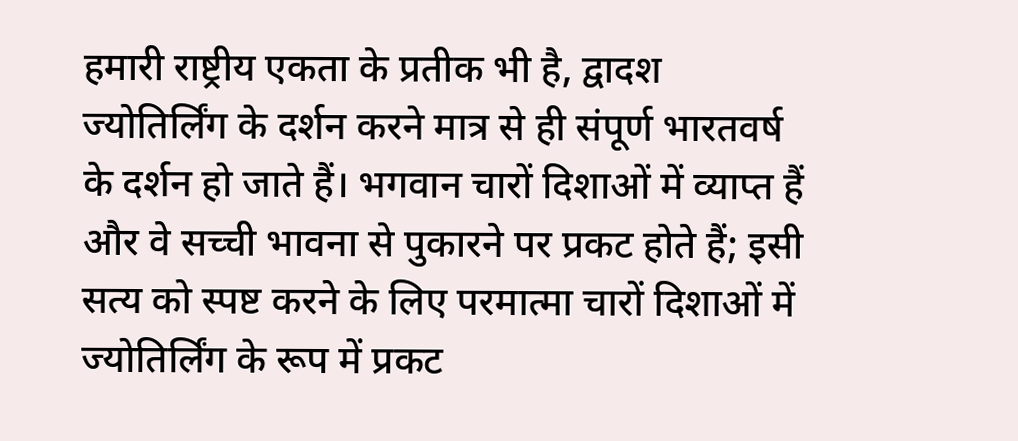हमारी राष्ट्रीय एकता के प्रतीक भी है, द्वादश ज्योतिर्लिंग के दर्शन करने मात्र से ही संपूर्ण भारतवर्ष के दर्शन हो जाते हैं। भगवान चारों दिशाओं में व्याप्त हैं और वे सच्ची भावना से पुकारने पर प्रकट होते हैं; इसी सत्य को स्पष्ट करने के लिए परमात्मा चारों दिशाओं में ज्योतिर्लिंग के रूप में प्रकट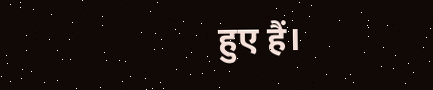हुए हैं।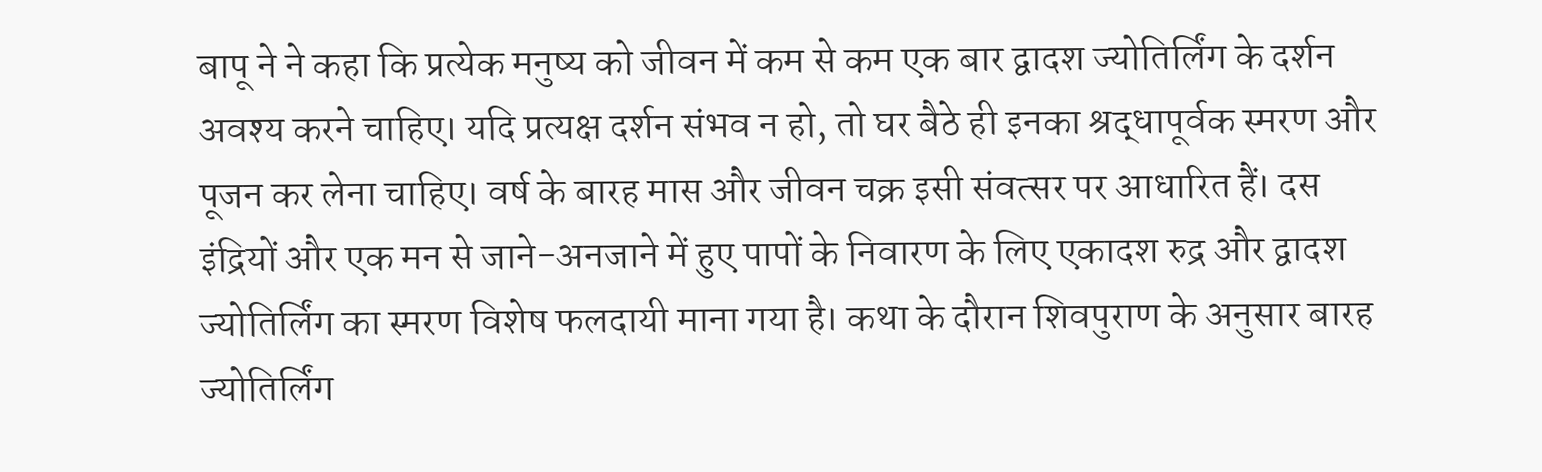बापू ने ने कहा कि प्रत्येक मनुष्य को जीवन में कम से कम एक बार द्वादश ज्योतिर्लिंग के दर्शन अवश्य करने चाहिए। यदि प्रत्यक्ष दर्शन संभव न हो, तो घर बैठे ही इनका श्रद्धापूर्वक स्मरण और पूजन कर लेना चाहिए। वर्ष के बारह मास और जीवन चक्र इसी संवत्सर पर आधारित हैं। दस इंद्रियों और एक मन से जाने-अनजाने में हुए पापों के निवारण के लिए एकादश रुद्र और द्वादश ज्योतिर्लिंग का स्मरण विशेष फलदायी माना गया है। कथा के दौरान शिवपुराण के अनुसार बारह ज्योतिर्लिंग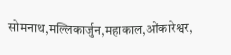सोमनाथ,मल्लिकार्जुन,महाकाल,ओंकारेश्वर,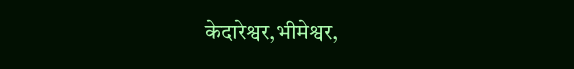केदारेश्वर,भीमेश्वर,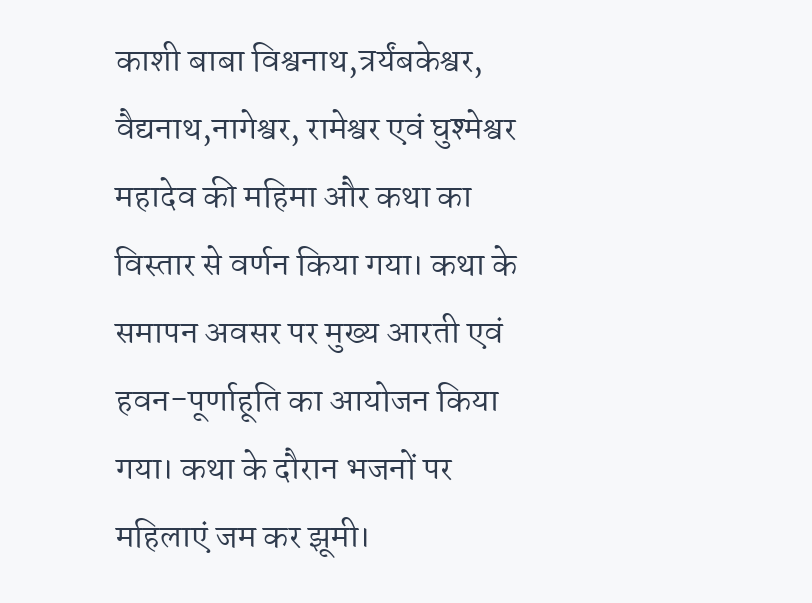काशी बाबा विश्वनाथ,त्रर्यंबकेश्वर, वैद्यनाथ,नागेश्वर, रामेश्वर एवं घुश्मेश्वर महादेव की महिमा और कथा का विस्तार से वर्णन किया गया। कथा के समापन अवसर पर मुख्य आरती एवं हवन-पूर्णाहूति का आयोजन किया गया। कथा के दौरान भजनों पर महिलाएं जम कर झूमी।